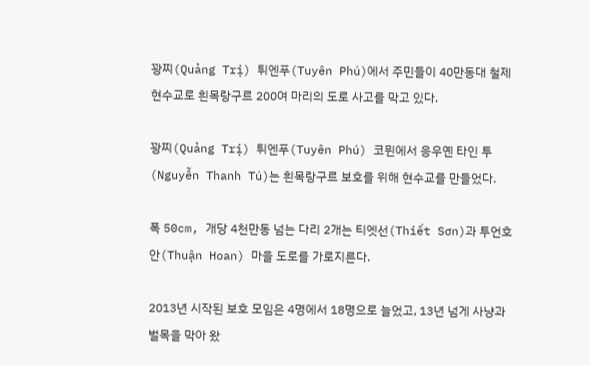꽝찌(Quảng Trị) 튀엔푸(Tuyên Phú)에서 주민들이 40만동대 철제 현수교로 흰목랑구르 200여 마리의 도로 사고를 막고 있다.

꽝찌(Quảng Trị) 튀엔푸(Tuyên Phú) 코뮌에서 응우옌 타인 투(Nguyễn Thanh Tú)는 흰목랑구르 보호를 위해 현수교를 만들었다.

폭 50cm, 개당 4천만동 넘는 다리 2개는 티엣선(Thiết Sơn)과 투언호안(Thuận Hoan) 마을 도로를 가로지른다.

2013년 시작된 보호 모임은 4명에서 18명으로 늘었고, 13년 넘게 사냥과 벌목을 막아 왔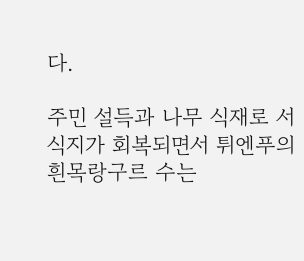다.

주민 설득과 나무 식재로 서식지가 회복되면서 튀엔푸의 흰목랑구르 수는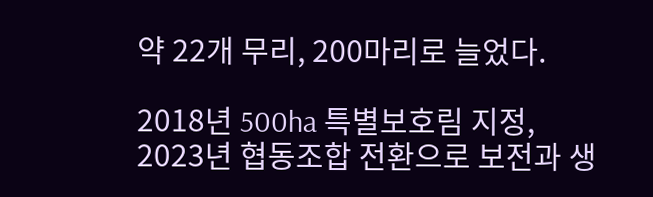약 22개 무리, 200마리로 늘었다.

2018년 500ha 특별보호림 지정, 2023년 협동조합 전환으로 보전과 생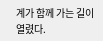계가 함께 가는 길이 열렸다.